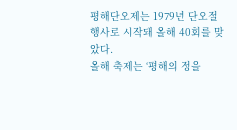평해단오제는 1979년 단오절 행사로 시작돼 올해 40회를 맞았다.
올해 축제는 ‘평해의 정을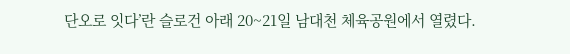단오로 잇다’란 슬로건 아래 20~21일 남대천 체육공원에서 열렸다.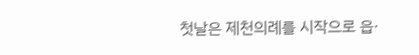첫날은 제천의례를 시작으로 읍·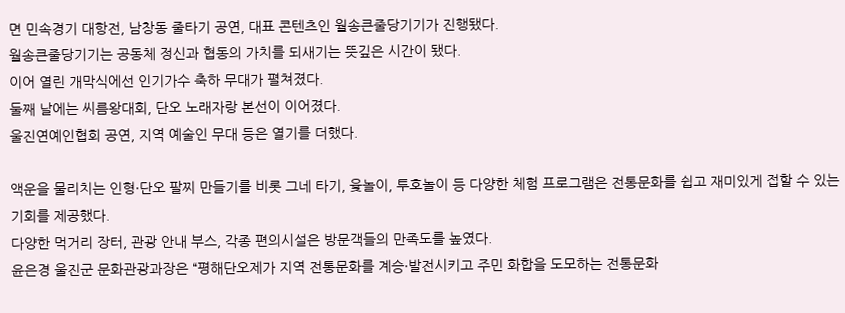면 민속경기 대항전, 남창동 줄타기 공연, 대표 콘텐츠인 월송큰줄당기기가 진행됐다.
월송큰줄당기기는 공동체 정신과 협동의 가치를 되새기는 뜻깊은 시간이 됐다.
이어 열린 개막식에선 인기가수 축하 무대가 펼쳐졌다.
둘째 날에는 씨름왕대회, 단오 노래자랑 본선이 이어졌다.
울진연예인협회 공연, 지역 예술인 무대 등은 열기를 더했다.

액운을 물리치는 인형·단오 팔찌 만들기를 비롯 그네 타기, 윷놀이, 투호놀이 등 다양한 체험 프로그램은 전통문화를 쉽고 재미있게 접할 수 있는 기회를 제공했다.
다양한 먹거리 장터, 관광 안내 부스, 각종 편의시설은 방문객들의 만족도를 높였다.
윤은경 울진군 문화관광과장은 “평해단오제가 지역 전통문화를 계승·발전시키고 주민 화합을 도모하는 전통문화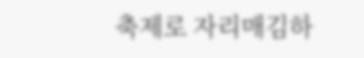축제로 자리매김하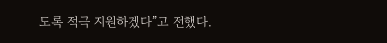도록 적극 지원하겠다”고 전했다.